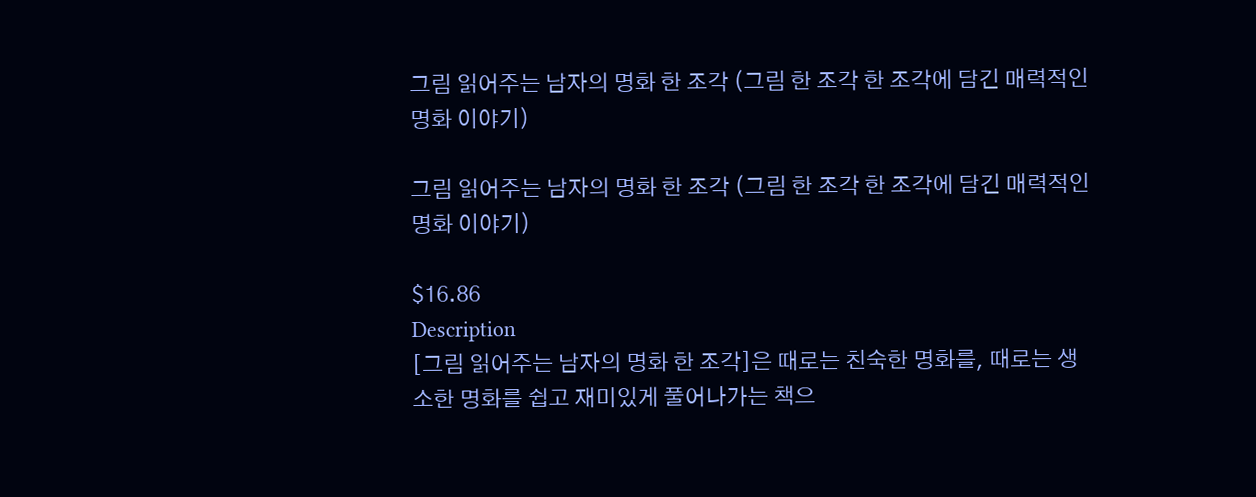그림 읽어주는 남자의 명화 한 조각 (그림 한 조각 한 조각에 담긴 매력적인 명화 이야기)

그림 읽어주는 남자의 명화 한 조각 (그림 한 조각 한 조각에 담긴 매력적인 명화 이야기)

$16.86
Description
[그림 읽어주는 남자의 명화 한 조각]은 때로는 친숙한 명화를, 때로는 생소한 명화를 쉽고 재미있게 풀어나가는 책으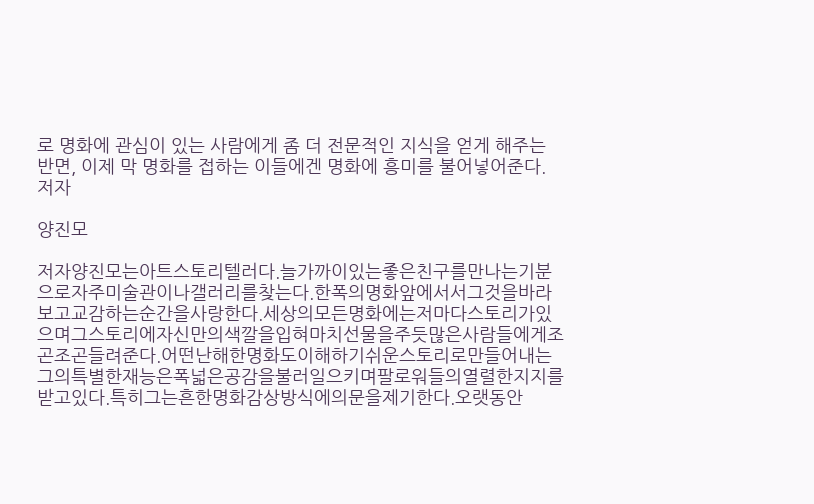로 명화에 관심이 있는 사람에게 좀 더 전문적인 지식을 얻게 해주는 반면, 이제 막 명화를 접하는 이들에겐 명화에 흥미를 불어넣어준다.
저자

양진모

저자양진모는아트스토리텔러다.늘가까이있는좋은친구를만나는기분으로자주미술관이나갤러리를찾는다.한폭의명화앞에서서그것을바라보고교감하는순간을사랑한다.세상의모든명화에는저마다스토리가있으며그스토리에자신만의색깔을입혀마치선물을주듯많은사람들에게조곤조곤들려준다.어떤난해한명화도이해하기쉬운스토리로만들어내는그의특별한재능은폭넓은공감을불러일으키며팔로워들의열렬한지지를받고있다.특히그는흔한명화감상방식에의문을제기한다.오랫동안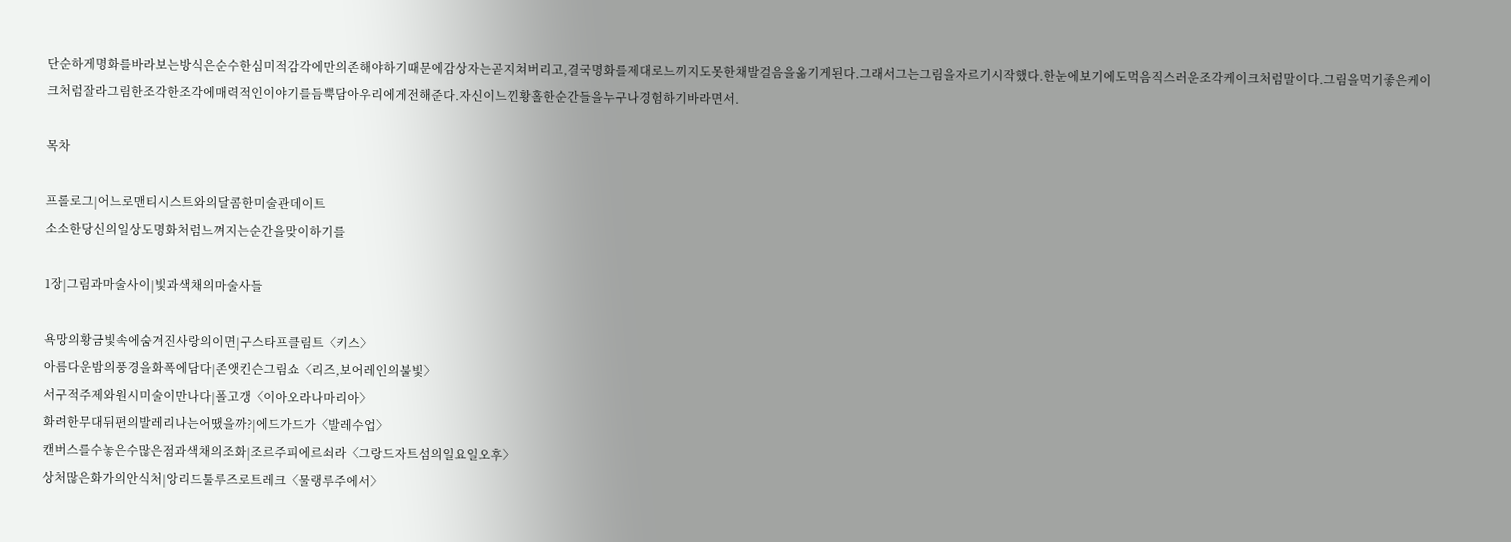단순하게명화를바라보는방식은순수한심미적감각에만의존해야하기때문에감상자는곧지쳐버리고,결국명화를제대로느끼지도못한채발걸음을옮기게된다.그래서그는그림을자르기시작했다.한눈에보기에도먹음직스러운조각케이크처럼말이다.그림을먹기좋은케이크처럼잘라그림한조각한조각에매력적인이야기를듬뿍담아우리에게전해준다.자신이느낀황홀한순간들을누구나경험하기바라면서.

목차

프롤로그|어느로맨티시스트와의달콤한미술관데이트
소소한당신의일상도명화처럼느껴지는순간을맞이하기를

1장|그림과마술사이|빛과색채의마술사들

욕망의황금빛속에숨겨진사랑의이면|구스타프클림트〈키스〉
아름다운밤의풍경을화폭에담다|존앳킨슨그림쇼〈리즈,보어레인의불빛〉
서구적주제와원시미술이만나다|폴고갱〈이아오라나마리아〉
화려한무대뒤편의발레리나는어땠을까?|에드가드가〈발레수업〉
캔버스를수놓은수많은점과색채의조화|조르주피에르쇠라〈그랑드자트섬의일요일오후〉
상처많은화가의안식처|앙리드툴루즈로트레크〈물랭루주에서〉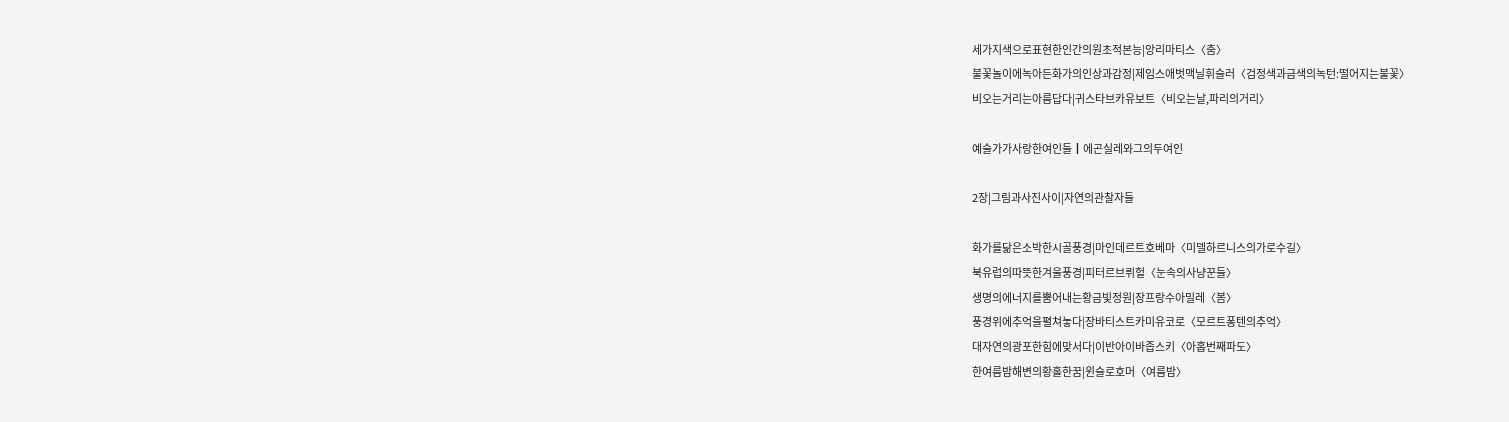세가지색으로표현한인간의원초적본능|앙리마티스〈춤〉
불꽃놀이에녹아든화가의인상과감정|제임스애벗맥닐휘슬러〈검정색과금색의녹턴:떨어지는불꽃〉
비오는거리는아름답다|귀스타브카유보트〈비오는날,파리의거리〉

예술가가사랑한여인들┃에곤실레와그의두여인

2장|그림과사진사이|자연의관찰자들

화가를닮은소박한시골풍경|마인데르트호베마〈미델하르니스의가로수길〉
북유럽의따뜻한겨울풍경|피터르브뤼헐〈눈속의사냥꾼들〉
생명의에너지를뿜어내는황금빛정원|장프랑수아밀레〈봄〉
풍경위에추억을펼쳐놓다|장바티스트카미유코로〈모르트퐁텐의추억〉
대자연의광포한힘에맞서다|이반아이바좁스키〈아홉번째파도〉
한여름밤해변의황홀한꿈|윈슬로호머〈여름밤〉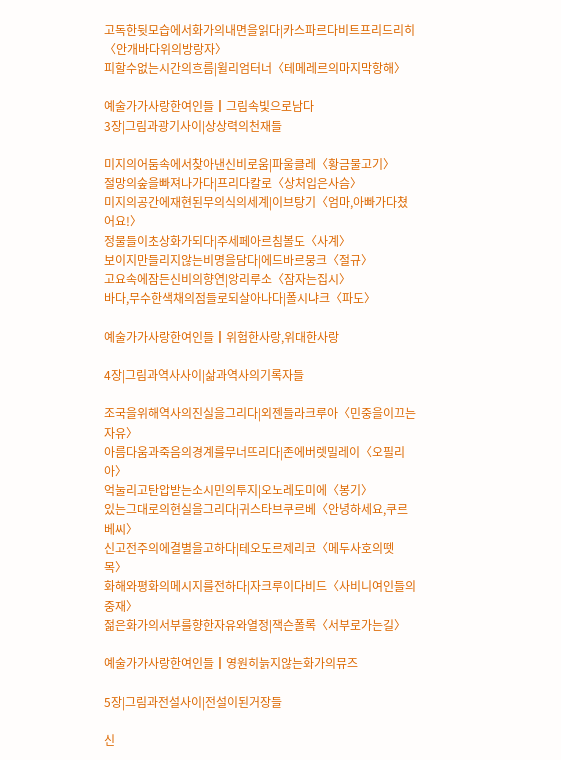고독한뒷모습에서화가의내면을읽다|카스파르다비트프리드리히〈안개바다위의방랑자〉
피할수없는시간의흐름|윌리엄터너〈테메레르의마지막항해〉

예술가가사랑한여인들┃그림속빛으로남다
3장|그림과광기사이|상상력의천재들

미지의어둠속에서찾아낸신비로움|파울클레〈황금물고기〉
절망의숲을빠져나가다|프리다칼로〈상처입은사슴〉
미지의공간에재현된무의식의세계|이브탕기〈엄마,아빠가다쳤어요!〉
정물들이초상화가되다|주세페아르침볼도〈사계〉
보이지만들리지않는비명을담다|에드바르뭉크〈절규〉
고요속에잠든신비의향연|앙리루소〈잠자는집시〉
바다,무수한색채의점들로되살아나다|폴시냐크〈파도〉

예술가가사랑한여인들┃위험한사랑,위대한사랑

4장|그림과역사사이|삶과역사의기록자들

조국을위해역사의진실을그리다|외젠들라크루아〈민중을이끄는자유〉
아름다움과죽음의경계를무너뜨리다|존에버렛밀레이〈오필리아〉
억눌리고탄압받는소시민의투지|오노레도미에〈봉기〉
있는그대로의현실을그리다|귀스타브쿠르베〈안녕하세요,쿠르베씨〉
신고전주의에결별을고하다|테오도르제리코〈메두사호의뗏목〉
화해와평화의메시지를전하다|자크루이다비드〈사비니여인들의중재〉
젊은화가의서부를향한자유와열정|잭슨폴록〈서부로가는길〉

예술가가사랑한여인들┃영원히늙지않는화가의뮤즈

5장|그림과전설사이|전설이된거장들

신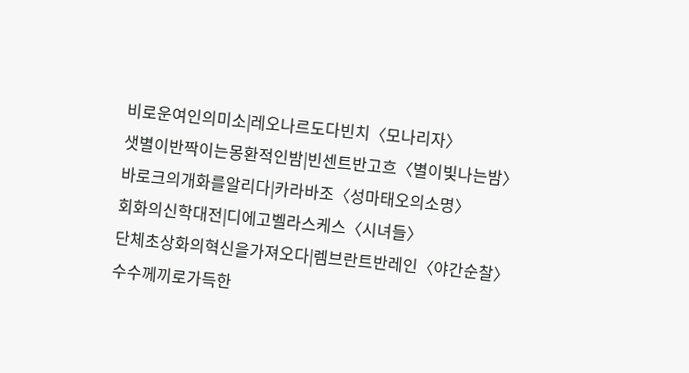비로운여인의미소|레오나르도다빈치〈모나리자〉
샛별이반짝이는몽환적인밤|빈센트반고흐〈별이빛나는밤〉
바로크의개화를알리다|카라바조〈성마태오의소명〉
회화의신학대전|디에고벨라스케스〈시녀들〉
단체초상화의혁신을가져오다|렘브란트반레인〈야간순찰〉
수수께끼로가득한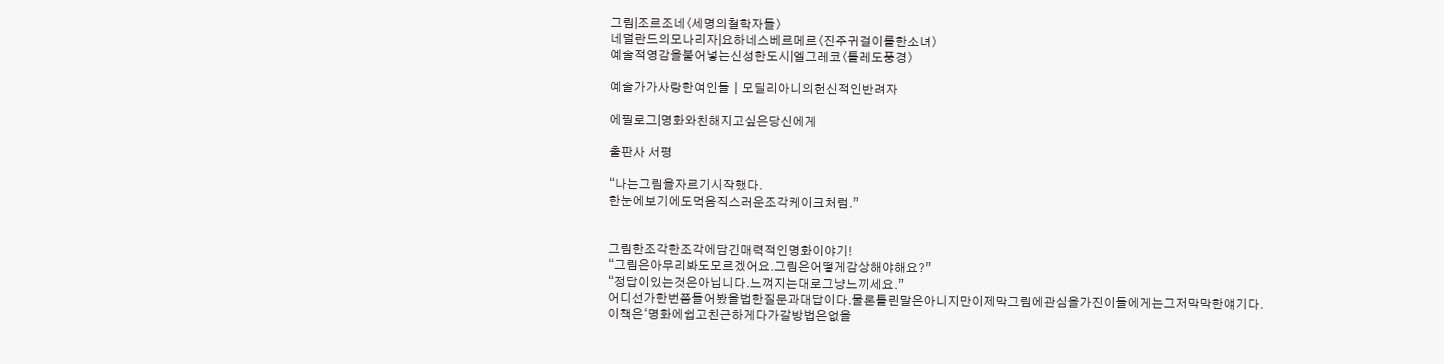그림|조르조네〈세명의철학자들〉
네덜란드의모나리자|요하네스베르메르〈진주귀걸이를한소녀〉
예술적영감을불어넣는신성한도시|엘그레코〈톨레도풍경〉

예술가가사랑한여인들┃모딜리아니의헌신적인반려자

에필로그|명화와친해지고싶은당신에게

출판사 서평

“나는그림을자르기시작했다.
한눈에보기에도먹음직스러운조각케이크처럼.”


그림한조각한조각에담긴매력적인명화이야기!
“그림은아무리봐도모르겠어요.그림은어떻게감상해야해요?”
“정답이있는것은아닙니다.느껴지는대로그냥느끼세요.”
어디선가한번쯤들어봤을법한질문과대답이다.물론틀린말은아니지만이제막그림에관심을가진이들에게는그저막막한얘기다.
이책은‘명화에쉽고친근하게다가갈방법은없을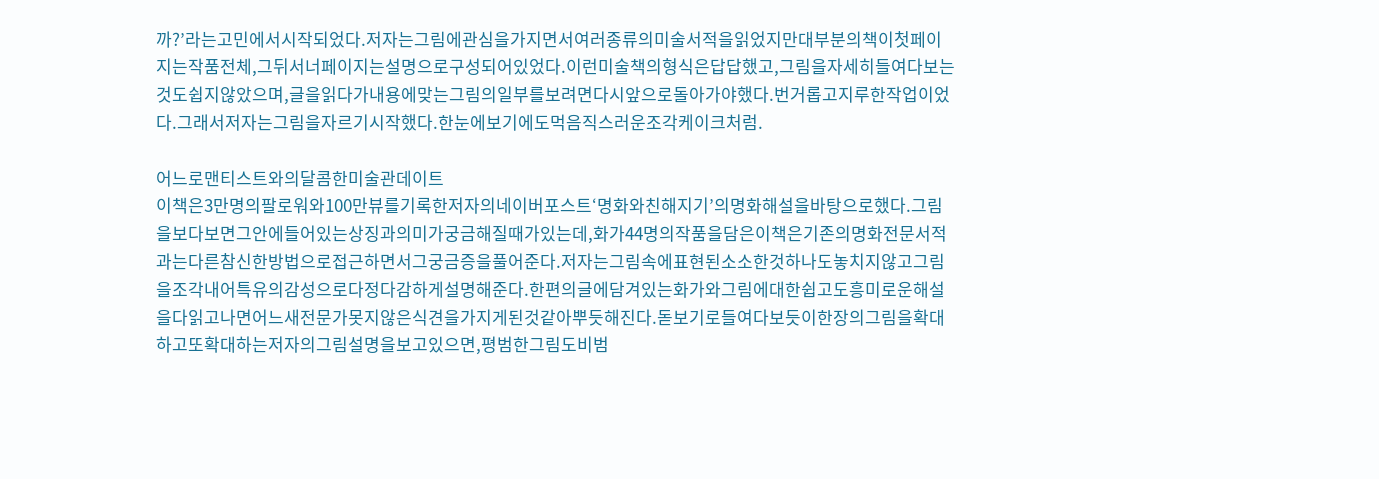까?’라는고민에서시작되었다.저자는그림에관심을가지면서여러종류의미술서적을읽었지만대부분의책이첫페이지는작품전체,그뒤서너페이지는설명으로구성되어있었다.이런미술책의형식은답답했고,그림을자세히들여다보는것도쉽지않았으며,글을읽다가내용에맞는그림의일부를보려면다시앞으로돌아가야했다.번거롭고지루한작업이었다.그래서저자는그림을자르기시작했다.한눈에보기에도먹음직스러운조각케이크처럼.

어느로맨티스트와의달콤한미술관데이트
이책은3만명의팔로워와100만뷰를기록한저자의네이버포스트‘명화와친해지기’의명화해설을바탕으로했다.그림을보다보면그안에들어있는상징과의미가궁금해질때가있는데,화가44명의작품을담은이책은기존의명화전문서적과는다른참신한방법으로접근하면서그궁금증을풀어준다.저자는그림속에표현된소소한것하나도놓치지않고그림을조각내어특유의감성으로다정다감하게설명해준다.한편의글에담겨있는화가와그림에대한쉽고도흥미로운해설을다읽고나면어느새전문가못지않은식견을가지게된것같아뿌듯해진다.돋보기로들여다보듯이한장의그림을확대하고또확대하는저자의그림설명을보고있으면,평범한그림도비범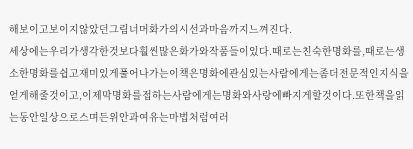해보이고보이지않았던그림너머화가의시선과마음까지느껴진다.
세상에는우리가생각한것보다훨씬많은화가와작품들이있다.때로는친숙한명화를,때로는생소한명화를쉽고재미있게풀어나가는이책은명화에관심있는사람에게는좀더전문적인지식을얻게해줄것이고,이제막명화를접하는사람에게는명화와사랑에빠지게할것이다.또한책을읽는동안일상으로스며든위안과여유는마법처럼여러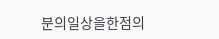분의일상을한점의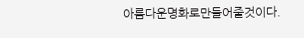아름다운명화로만들어줄것이다.